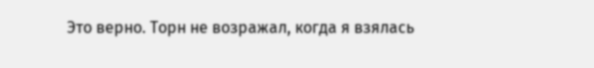Это верно. Торн не возражал, когда я взялась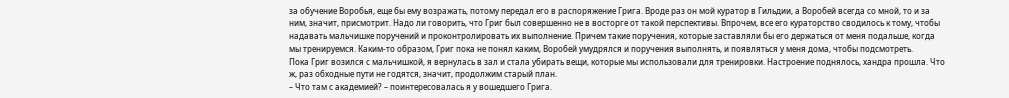за обучение Воробья, еще бы ему возражать, потому передал его в распоряжение Грига. Вроде раз он мой куратор в Гильдии, а Воробей всегда со мной, то и за ним, значит, присмотрит. Надо ли говорить, что Григ был совершенно не в восторге от такой перспективы. Впрочем, все его кураторство сводилось к тому, чтобы надавать мальчишке поручений и проконтролировать их выполнение. Причем такие поручения, которые заставляли бы его держаться от меня подальше, когда мы тренируемся. Каким-то образом, Григ пока не понял каким, Воробей умудрялся и поручения выполнять, и появляться у меня дома, чтобы подсмотреть.
Пока Григ возился с мальчишкой, я вернулась в зал и стала убирать вещи, которые мы использовали для тренировки. Настроение поднялось, хандра прошла. Что ж, раз обходные пути не годятся, значит, продолжим старый план.
– Что там с академией? – поинтересовалась я у вошедшего Грига.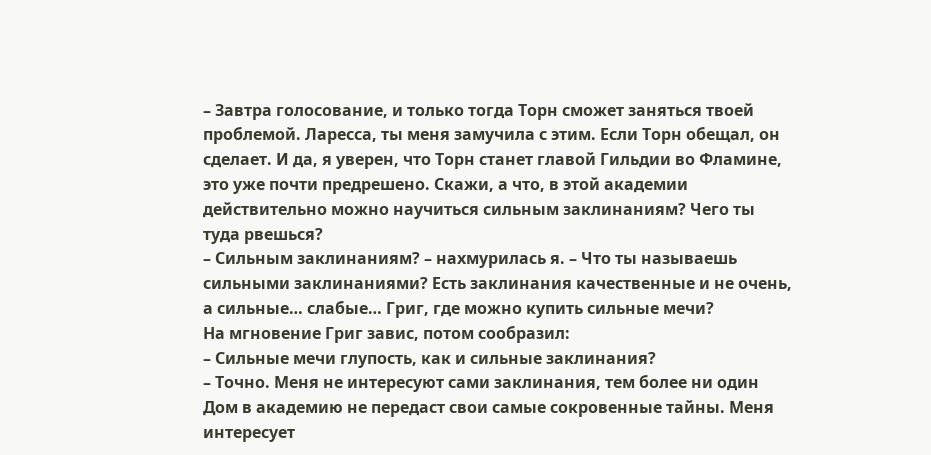– Завтра голосование, и только тогда Торн сможет заняться твоей проблемой. Ларесса, ты меня замучила с этим. Если Торн обещал, он сделает. И да, я уверен, что Торн станет главой Гильдии во Фламине, это уже почти предрешено. Скажи, а что, в этой академии действительно можно научиться сильным заклинаниям? Чего ты туда рвешься?
– Сильным заклинаниям? – нахмурилась я. – Что ты называешь сильными заклинаниями? Есть заклинания качественные и не очень, а сильные… слабые… Григ, где можно купить сильные мечи?
На мгновение Григ завис, потом сообразил:
– Сильные мечи глупость, как и сильные заклинания?
– Точно. Меня не интересуют сами заклинания, тем более ни один Дом в академию не передаст свои самые сокровенные тайны. Меня интересует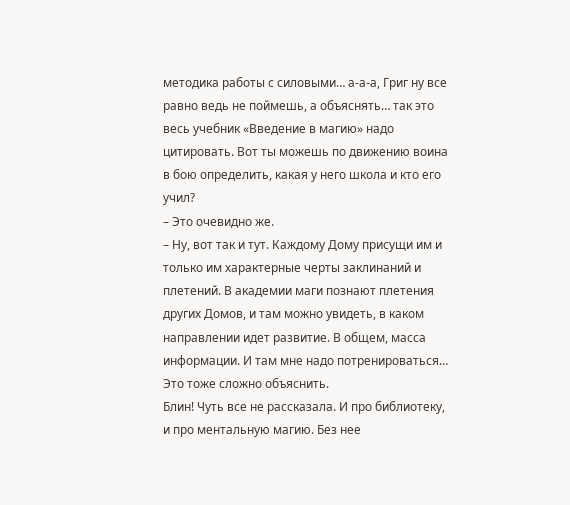методика работы с силовыми… а-а-а, Григ ну все равно ведь не поймешь, а объяснять… так это весь учебник «Введение в магию» надо цитировать. Вот ты можешь по движению воина в бою определить, какая у него школа и кто его учил?
– Это очевидно же.
– Ну, вот так и тут. Каждому Дому присущи им и только им характерные черты заклинаний и плетений. В академии маги познают плетения других Домов, и там можно увидеть, в каком направлении идет развитие. В общем, масса информации. И там мне надо потренироваться… Это тоже сложно объяснить.
Блин! Чуть все не рассказала. И про библиотеку, и про ментальную магию. Без нее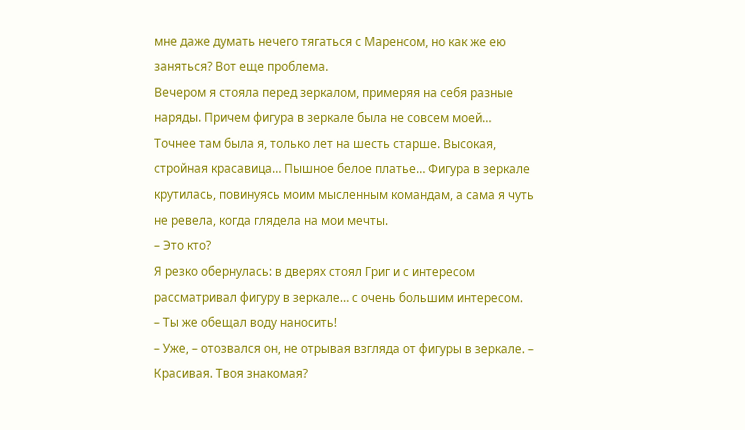мне даже думать нечего тягаться с Маренсом, но как же ею заняться? Вот еще проблема.
Вечером я стояла перед зеркалом, примеряя на себя разные наряды. Причем фигура в зеркале была не совсем моей… Точнее там была я, только лет на шесть старше. Высокая, стройная красавица… Пышное белое платье… Фигура в зеркале крутилась, повинуясь моим мысленным командам, а сама я чуть не ревела, когда глядела на мои мечты.
– Это кто?
Я резко обернулась: в дверях стоял Григ и с интересом рассматривал фигуру в зеркале… с очень большим интересом.
– Ты же обещал воду наносить!
– Уже, – отозвался он, не отрывая взгляда от фигуры в зеркале. – Красивая. Твоя знакомая?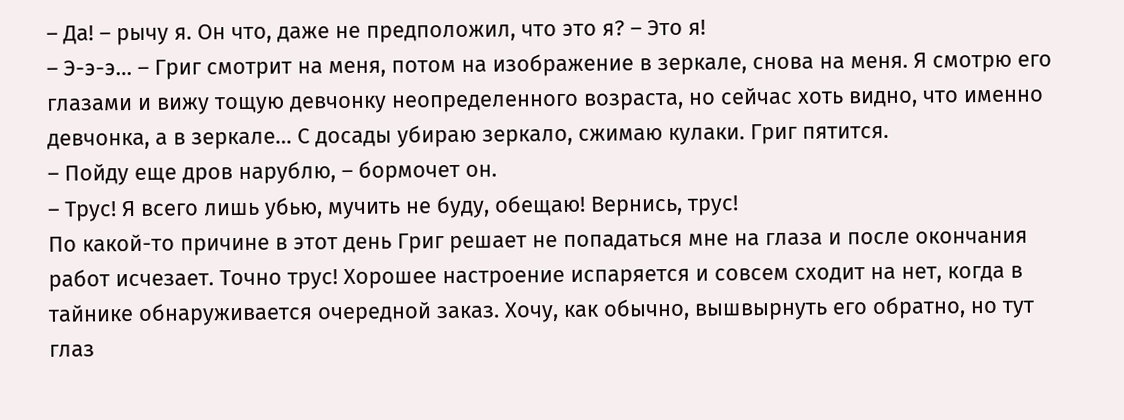– Да! – рычу я. Он что, даже не предположил, что это я? – Это я!
– Э-э-э… – Григ смотрит на меня, потом на изображение в зеркале, снова на меня. Я смотрю его глазами и вижу тощую девчонку неопределенного возраста, но сейчас хоть видно, что именно девчонка, а в зеркале… С досады убираю зеркало, сжимаю кулаки. Григ пятится.
– Пойду еще дров нарублю, – бормочет он.
– Трус! Я всего лишь убью, мучить не буду, обещаю! Вернись, трус!
По какой-то причине в этот день Григ решает не попадаться мне на глаза и после окончания работ исчезает. Точно трус! Хорошее настроение испаряется и совсем сходит на нет, когда в тайнике обнаруживается очередной заказ. Хочу, как обычно, вышвырнуть его обратно, но тут глаз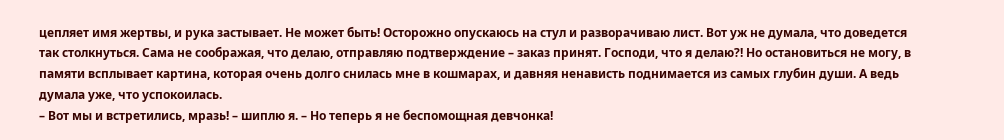цепляет имя жертвы, и рука застывает. Не может быть! Осторожно опускаюсь на стул и разворачиваю лист. Вот уж не думала, что доведется так столкнуться. Сама не соображая, что делаю, отправляю подтверждение – заказ принят. Господи, что я делаю?! Но остановиться не могу, в памяти всплывает картина, которая очень долго снилась мне в кошмарах, и давняя ненависть поднимается из самых глубин души. А ведь думала уже, что успокоилась.
– Вот мы и встретились, мразь! – шиплю я. – Но теперь я не беспомощная девчонка!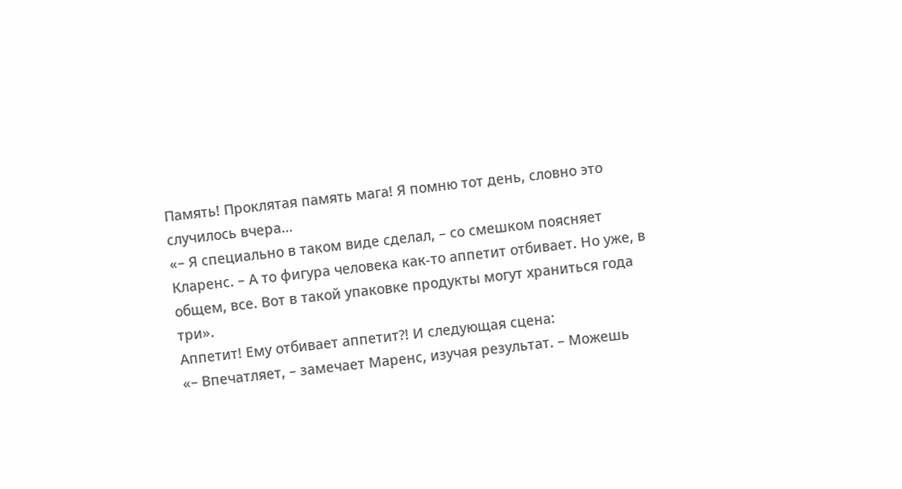Память! Проклятая память мага! Я помню тот день, словно это случилось вчера…
«– Я специально в таком виде сделал, – со смешком поясняет Кларенс. – А то фигура человека как-то аппетит отбивает. Но уже, в общем, все. Вот в такой упаковке продукты могут храниться года три».
Аппетит! Ему отбивает аппетит?! И следующая сцена:
«– Впечатляет, – замечает Маренс, изучая результат. – Можешь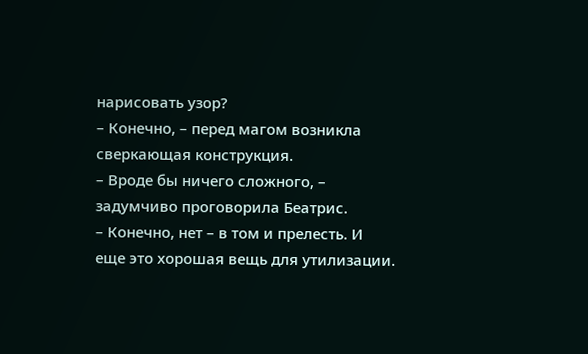нарисовать узор?
– Конечно, – перед магом возникла сверкающая конструкция.
– Вроде бы ничего сложного, – задумчиво проговорила Беатрис.
– Конечно, нет – в том и прелесть. И еще это хорошая вещь для утилизации.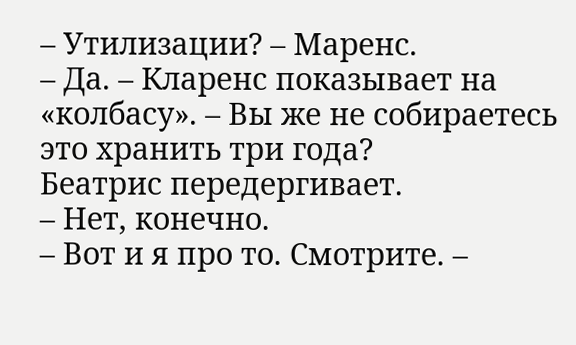– Утилизации? – Маренс.
– Да. – Кларенс показывает на «колбасу». – Вы же не собираетесь это хранить три года?
Беатрис передергивает.
– Нет, конечно.
– Вот и я про то. Смотрите. –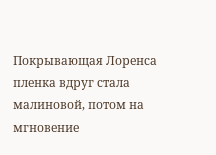Покрывающая Лоренса пленка вдруг стала малиновой, потом на мгновение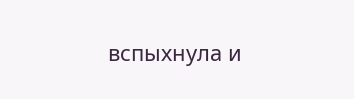вспыхнула и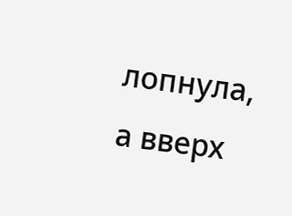лопнула, а вверх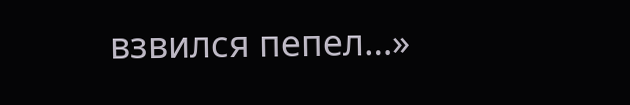взвился пепел…»